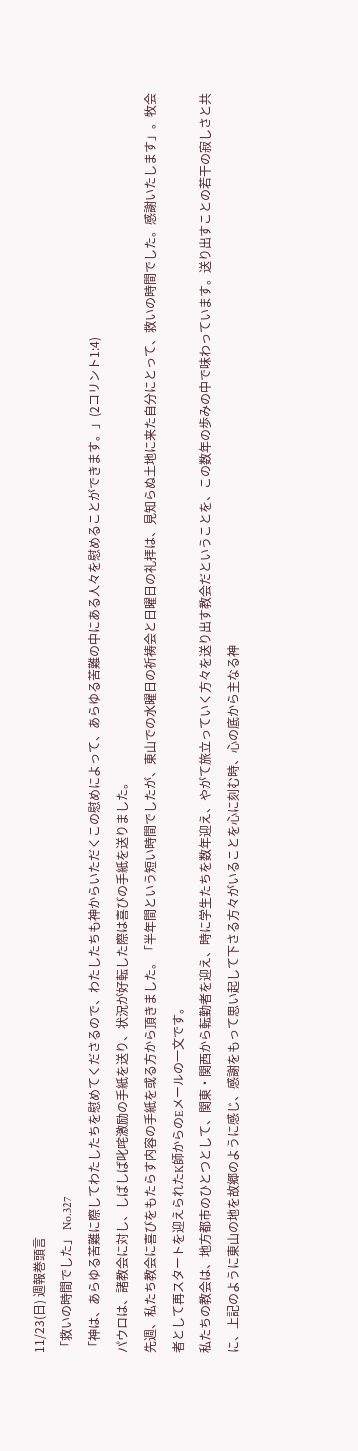11/23(日) 週報巻頭言
「救いの時間でした」 No.327
「神は、あらゆる苦難に際してわたしたちを慰めてくださるので、わたしたちも神からいただくこの慰めによって、あらゆる苦難の中にある人々を慰めることができます。」(2コリント1:4)
パウロは、諸教会に対し、しばしば叱咤激励の手紙を送り、状況が好転した際は喜びの手紙を送りました。
先週、私たち教会に喜びをもたらす内容の手紙を或る方から頂きました。「半年間という短い時間でしたが、東山での水曜日の祈祷会と日曜日の礼拝は、見知らぬ土地に来た自分にとって、救いの時間でした。感謝いたします」。牧会者として再スタートを迎えられたK師からのEメールの一文です。
私たちの教会は、地方都市のひとつとして、関東・関西から転勤者を迎え、時に学生たちを数年迎え、やがて旅立っていく方々を送り出す教会だということを、この数年の歩みの中で味わっています。送り出すことの若干の寂しさと共に、上記のように東山の地を故郷のように感じ、感謝をもって思い起して下さる方々がいることを心に刻む時、心の底から主なる神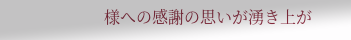様への感謝の思いが湧き上が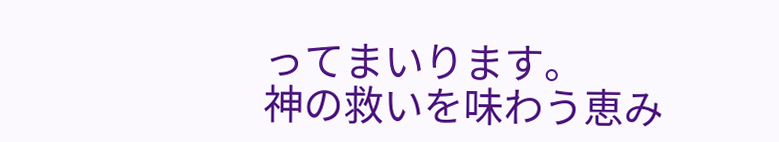ってまいります。
神の救いを味わう恵み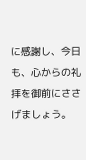に感謝し、今日も、心からの礼拝を御前にささげましょう。